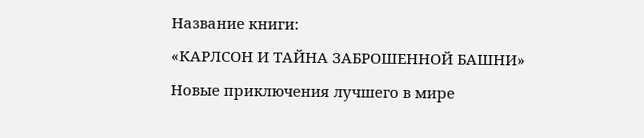Название книги:
«КАРЛСОН И ТАЙНА ЗАБРОШЕННОЙ БАШНИ»
Новые приключения лучшего в мире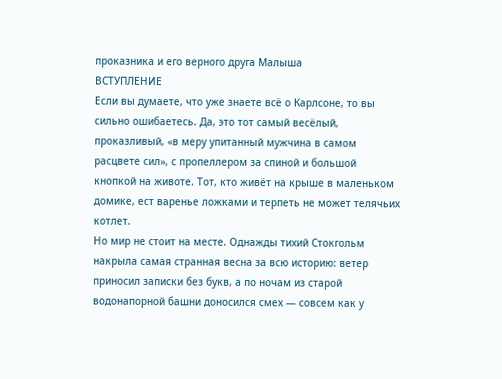проказника и его верного друга Малыша
ВСТУПЛЕНИЕ
Если вы думаете, что уже знаете всё о Карлсоне, то вы сильно ошибаетесь. Да, это тот самый весёлый, проказливый, «в меру упитанный мужчина в самом расцвете сил», с пропеллером за спиной и большой кнопкой на животе. Тот, кто живёт на крыше в маленьком домике, ест варенье ложками и терпеть не может телячьих котлет.
Но мир не стоит на месте. Однажды тихий Стокгольм накрыла самая странная весна за всю историю: ветер приносил записки без букв, а по ночам из старой водонапорной башни доносился смех — совсем как у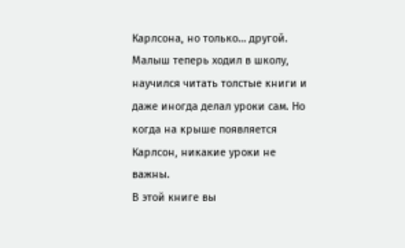Карлсона, но только… другой. Малыш теперь ходил в школу, научился читать толстые книги и даже иногда делал уроки сам. Но когда на крыше появляется Карлсон, никакие уроки не важны.
В этой книге вы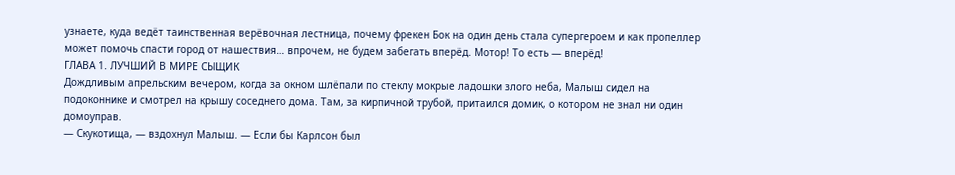узнаете, куда ведёт таинственная верёвочная лестница, почему фрекен Бок на один день стала супергероем и как пропеллер может помочь спасти город от нашествия… впрочем, не будем забегать вперёд. Мотор! То есть — вперёд!
ГЛАВА 1. ЛУЧШИЙ В МИРЕ СЫЩИК
Дождливым апрельским вечером, когда за окном шлёпали по стеклу мокрые ладошки злого неба, Малыш сидел на подоконнике и смотрел на крышу соседнего дома. Там, за кирпичной трубой, притаился домик, о котором не знал ни один домоуправ.
— Скукотища, — вздохнул Малыш. — Если бы Карлсон был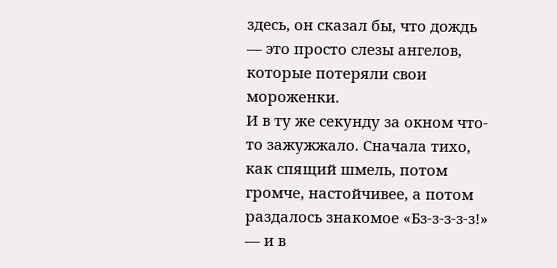здесь, он сказал бы, что дождь — это просто слезы ангелов, которые потеряли свои мороженки.
И в ту же секунду за окном что-то зажужжало. Сначала тихо, как спящий шмель, потом громче, настойчивее, а потом раздалось знакомое «Бз-з-з-з-з!» — и в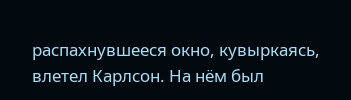распахнувшееся окно, кувыркаясь, влетел Карлсон. На нём был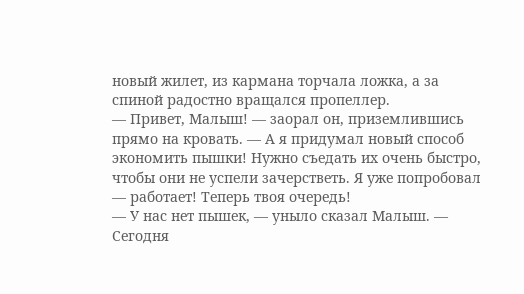новый жилет, из кармана торчала ложка, а за спиной радостно вращался пропеллер.
— Привет, Малыш! — заорал он, приземлившись прямо на кровать. — А я придумал новый способ экономить пышки! Нужно съедать их очень быстро, чтобы они не успели зачерстветь. Я уже попробовал — работает! Теперь твоя очередь!
— У нас нет пышек, — уныло сказал Малыш. — Сегодня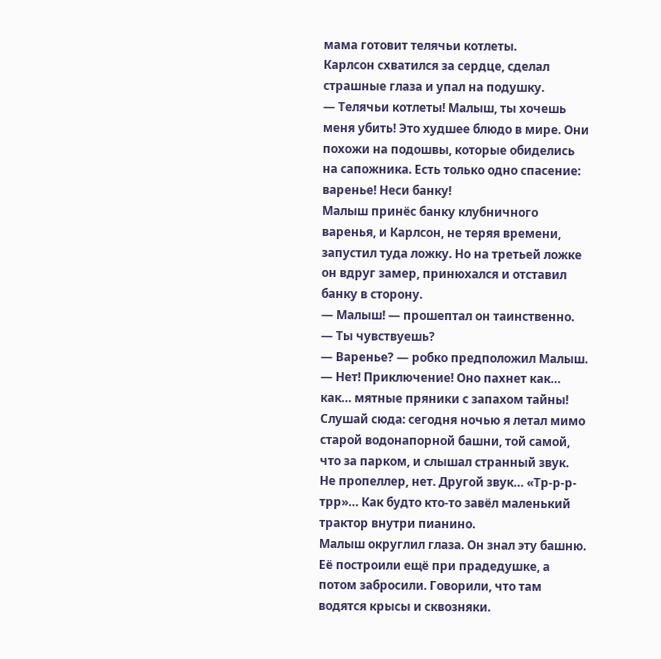мама готовит телячьи котлеты.
Карлсон схватился за сердце, сделал страшные глаза и упал на подушку.
— Телячьи котлеты! Малыш, ты хочешь меня убить! Это худшее блюдо в мире. Они похожи на подошвы, которые обиделись на сапожника. Есть только одно спасение: варенье! Неси банку!
Малыш принёс банку клубничного варенья, и Карлсон, не теряя времени, запустил туда ложку. Но на третьей ложке он вдруг замер, принюхался и отставил банку в сторону.
— Малыш! — прошептал он таинственно. — Ты чувствуешь?
— Варенье? — робко предположил Малыш.
— Нет! Приключение! Оно пахнет как… как… мятные пряники с запахом тайны! Слушай сюда: сегодня ночью я летал мимо старой водонапорной башни, той самой, что за парком, и слышал странный звук. Не пропеллер, нет. Другой звук… «Тр-р-р-трр»… Как будто кто-то завёл маленький трактор внутри пианино.
Малыш округлил глаза. Он знал эту башню. Её построили ещё при прадедушке, а потом забросили. Говорили, что там водятся крысы и сквозняки.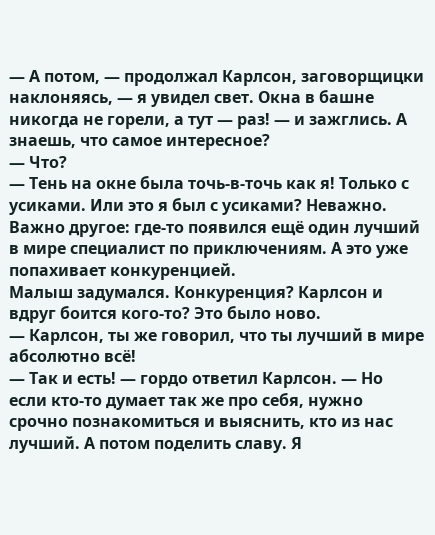— А потом, — продолжал Карлсон, заговорщицки наклоняясь, — я увидел свет. Окна в башне никогда не горели, а тут — раз! — и зажглись. А знаешь, что самое интересное?
— Что?
— Тень на окне была точь-в-точь как я! Только с усиками. Или это я был с усиками? Неважно. Важно другое: где-то появился ещё один лучший в мире специалист по приключениям. А это уже попахивает конкуренцией.
Малыш задумался. Конкуренция? Карлсон и вдруг боится кого-то? Это было ново.
— Карлсон, ты же говорил, что ты лучший в мире абсолютно всё!
— Так и есть! — гордо ответил Карлсон. — Но если кто-то думает так же про себя, нужно срочно познакомиться и выяснить, кто из нас лучший. А потом поделить славу. Я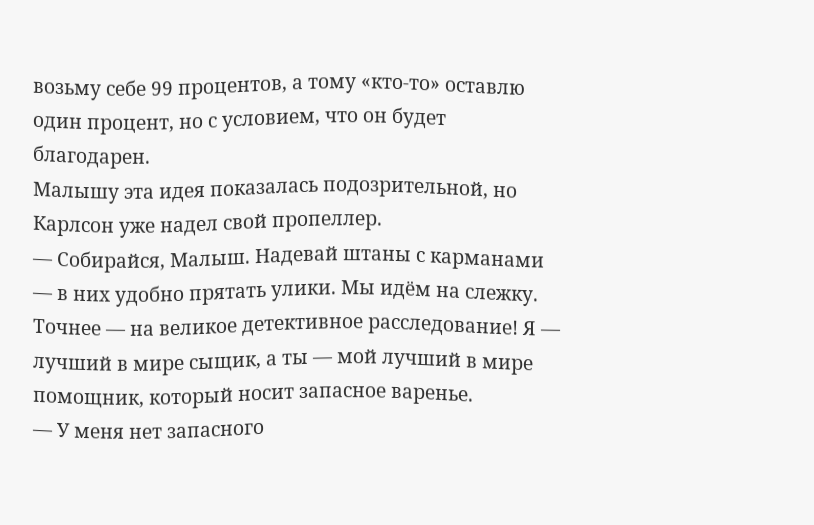возьму себе 99 процентов, а тому «кто-то» оставлю один процент, но с условием, что он будет благодарен.
Малышу эта идея показалась подозрительной, но Карлсон уже надел свой пропеллер.
— Собирайся, Малыш. Надевай штаны с карманами — в них удобно прятать улики. Мы идём на слежку. Точнее — на великое детективное расследование! Я — лучший в мире сыщик, а ты — мой лучший в мире помощник, который носит запасное варенье.
— У меня нет запасного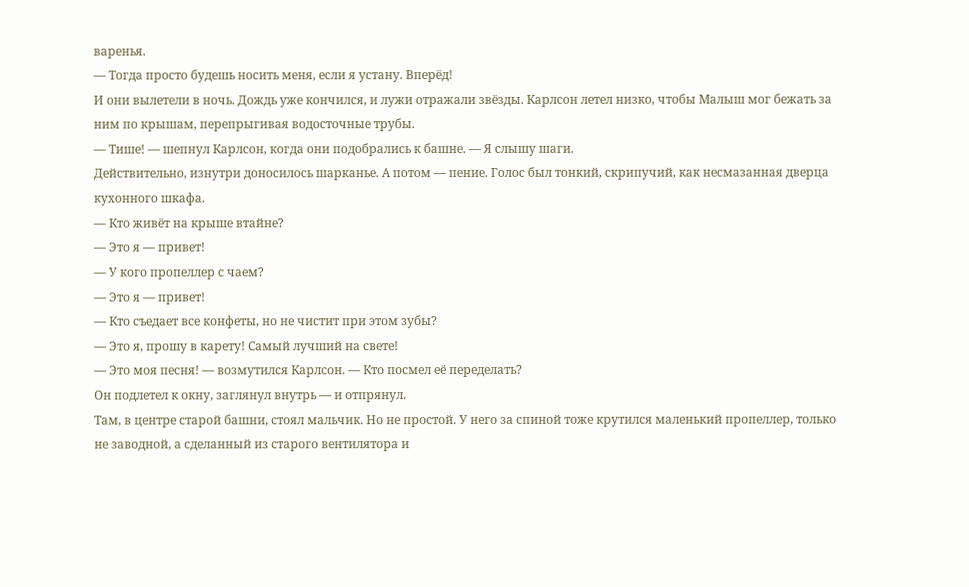варенья.
— Тогда просто будешь носить меня, если я устану. Вперёд!
И они вылетели в ночь. Дождь уже кончился, и лужи отражали звёзды. Карлсон летел низко, чтобы Малыш мог бежать за ним по крышам, перепрыгивая водосточные трубы.
— Тише! — шепнул Карлсон, когда они подобрались к башне. — Я слышу шаги.
Действительно, изнутри доносилось шарканье. А потом — пение. Голос был тонкий, скрипучий, как несмазанная дверца кухонного шкафа.
— Кто живёт на крыше втайне?
— Это я — привет!
— У кого пропеллер с чаем?
— Это я — привет!
— Кто съедает все конфеты, но не чистит при этом зубы?
— Это я, прошу в карету! Самый лучший на свете!
— Это моя песня! — возмутился Карлсон. — Кто посмел её переделать?
Он подлетел к окну, заглянул внутрь — и отпрянул.
Там, в центре старой башни, стоял мальчик. Но не простой. У него за спиной тоже крутился маленький пропеллер, только не заводной, а сделанный из старого вентилятора и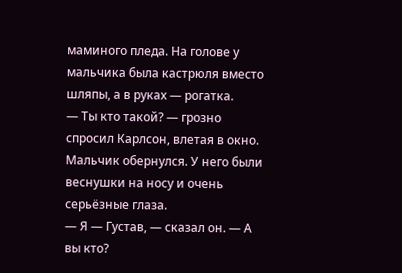маминого пледа. На голове у мальчика была кастрюля вместо шляпы, а в руках — рогатка.
— Ты кто такой? — грозно спросил Карлсон, влетая в окно.
Мальчик обернулся. У него были веснушки на носу и очень серьёзные глаза.
— Я — Густав, — сказал он. — А вы кто?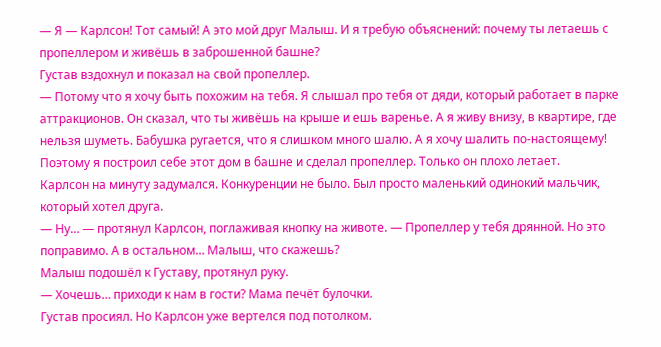— Я — Карлсон! Тот самый! А это мой друг Малыш. И я требую объяснений: почему ты летаешь с пропеллером и живёшь в заброшенной башне?
Густав вздохнул и показал на свой пропеллер.
— Потому что я хочу быть похожим на тебя. Я слышал про тебя от дяди, который работает в парке аттракционов. Он сказал, что ты живёшь на крыше и ешь варенье. А я живу внизу, в квартире, где нельзя шуметь. Бабушка ругается, что я слишком много шалю. А я хочу шалить по-настоящему! Поэтому я построил себе этот дом в башне и сделал пропеллер. Только он плохо летает.
Карлсон на минуту задумался. Конкуренции не было. Был просто маленький одинокий мальчик, который хотел друга.
— Ну… — протянул Карлсон, поглаживая кнопку на животе. — Пропеллер у тебя дрянной. Но это поправимо. А в остальном… Малыш, что скажешь?
Малыш подошёл к Густаву, протянул руку.
— Хочешь… приходи к нам в гости? Мама печёт булочки.
Густав просиял. Но Карлсон уже вертелся под потолком.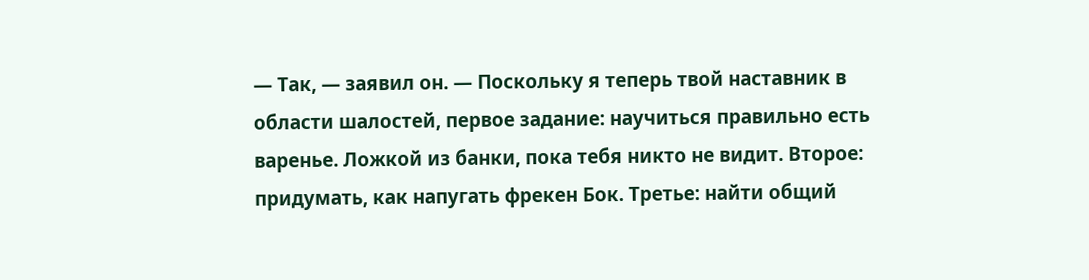— Так, — заявил он. — Поскольку я теперь твой наставник в области шалостей, первое задание: научиться правильно есть варенье. Ложкой из банки, пока тебя никто не видит. Второе: придумать, как напугать фрекен Бок. Третье: найти общий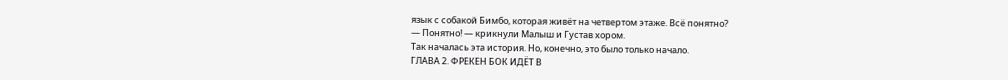язык с собакой Бимбо, которая живёт на четвертом этаже. Всё понятно?
— Понятно! — крикнули Малыш и Густав хором.
Так началась эта история. Но, конечно, это было только начало.
ГЛАВА 2. ФРЕКЕН БОК ИДЁТ В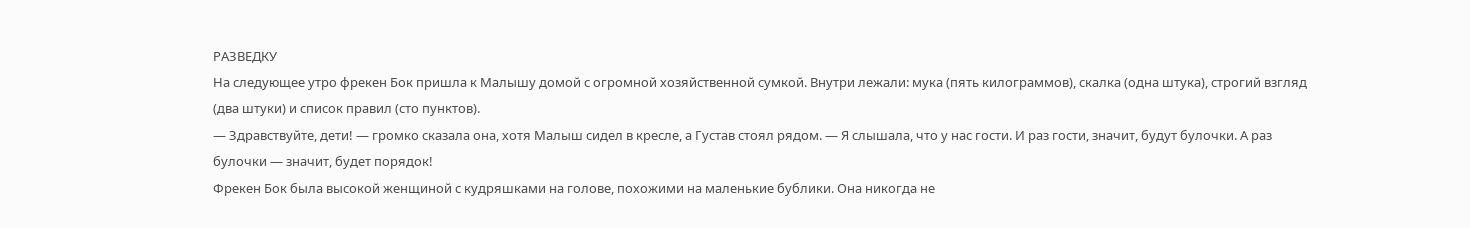РАЗВЕДКУ
На следующее утро фрекен Бок пришла к Малышу домой с огромной хозяйственной сумкой. Внутри лежали: мука (пять килограммов), скалка (одна штука), строгий взгляд (два штуки) и список правил (сто пунктов).
— Здравствуйте, дети! — громко сказала она, хотя Малыш сидел в кресле, а Густав стоял рядом. — Я слышала, что у нас гости. И раз гости, значит, будут булочки. А раз булочки — значит, будет порядок!
Фрекен Бок была высокой женщиной с кудряшками на голове, похожими на маленькие бублики. Она никогда не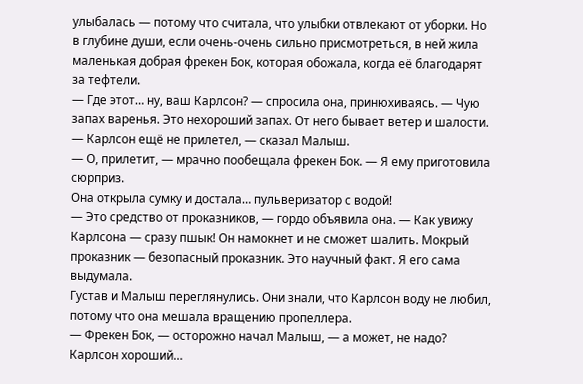улыбалась — потому что считала, что улыбки отвлекают от уборки. Но в глубине души, если очень-очень сильно присмотреться, в ней жила маленькая добрая фрекен Бок, которая обожала, когда её благодарят за тефтели.
— Где этот… ну, ваш Карлсон? — спросила она, принюхиваясь. — Чую запах варенья. Это нехороший запах. От него бывает ветер и шалости.
— Карлсон ещё не прилетел, — сказал Малыш.
— О, прилетит, — мрачно пообещала фрекен Бок. — Я ему приготовила сюрприз.
Она открыла сумку и достала… пульверизатор с водой!
— Это средство от проказников, — гордо объявила она. — Как увижу Карлсона — сразу пшык! Он намокнет и не сможет шалить. Мокрый проказник — безопасный проказник. Это научный факт. Я его сама выдумала.
Густав и Малыш переглянулись. Они знали, что Карлсон воду не любил, потому что она мешала вращению пропеллера.
— Фрекен Бок, — осторожно начал Малыш, — а может, не надо? Карлсон хороший…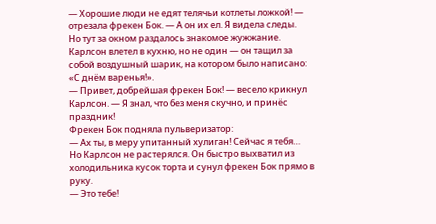— Хорошие люди не едят телячьи котлеты ложкой! — отрезала фрекен Бок. — А он их ел. Я видела следы.
Но тут за окном раздалось знакомое жужжание. Карлсон влетел в кухню, но не один — он тащил за собой воздушный шарик, на котором было написано: «С днём варенья!».
— Привет, добрейшая фрекен Бок! — весело крикнул Карлсон. — Я знал, что без меня скучно, и принёс праздник!
Фрекен Бок подняла пульверизатор:
— Ах ты, в меру упитанный хулиган! Сейчас я тебя…
Но Карлсон не растерялся. Он быстро выхватил из холодильника кусок торта и сунул фрекен Бок прямо в руку.
— Это тебе!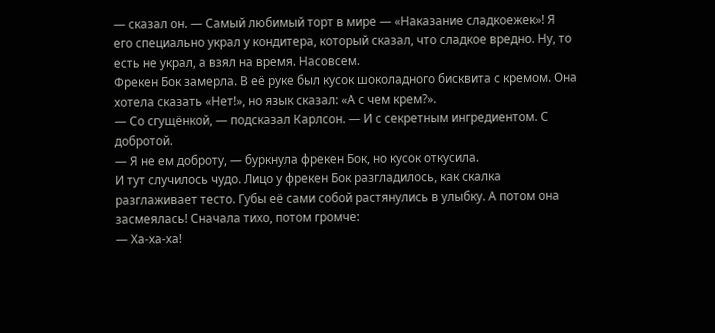— сказал он. — Самый любимый торт в мире — «Наказание сладкоежек»! Я его специально украл у кондитера, который сказал, что сладкое вредно. Ну, то есть не украл, а взял на время. Насовсем.
Фрекен Бок замерла. В её руке был кусок шоколадного бисквита с кремом. Она хотела сказать «Нет!», но язык сказал: «А с чем крем?».
— Со сгущёнкой, — подсказал Карлсон. — И с секретным ингредиентом. С добротой.
— Я не ем доброту, — буркнула фрекен Бок, но кусок откусила.
И тут случилось чудо. Лицо у фрекен Бок разгладилось, как скалка разглаживает тесто. Губы её сами собой растянулись в улыбку. А потом она засмеялась! Сначала тихо, потом громче:
— Ха-ха-ха!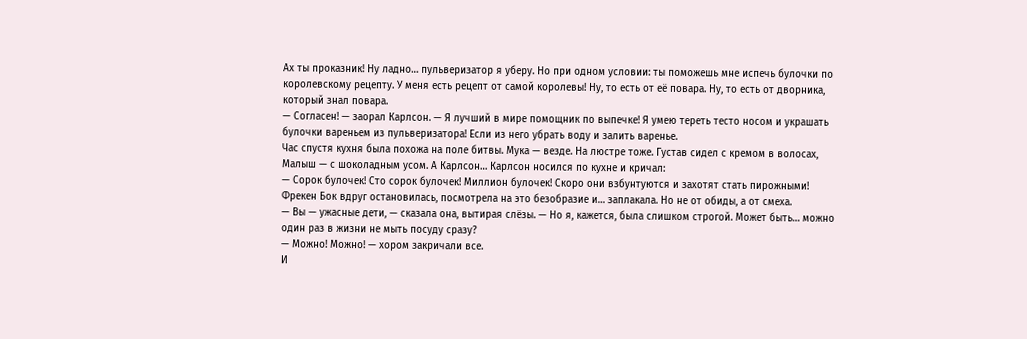Ах ты проказник! Ну ладно… пульверизатор я уберу. Но при одном условии: ты поможешь мне испечь булочки по королевскому рецепту. У меня есть рецепт от самой королевы! Ну, то есть от её повара. Ну, то есть от дворника, который знал повара.
— Согласен! — заорал Карлсон. — Я лучший в мире помощник по выпечке! Я умею тереть тесто носом и украшать булочки вареньем из пульверизатора! Если из него убрать воду и залить варенье.
Час спустя кухня была похожа на поле битвы. Мука — везде. На люстре тоже. Густав сидел с кремом в волосах, Малыш — с шоколадным усом. А Карлсон… Карлсон носился по кухне и кричал:
— Сорок булочек! Сто сорок булочек! Миллион булочек! Скоро они взбунтуются и захотят стать пирожными!
Фрекен Бок вдруг остановилась, посмотрела на это безобразие и… заплакала. Но не от обиды, а от смеха.
— Вы — ужасные дети, — сказала она, вытирая слёзы. — Но я, кажется, была слишком строгой. Может быть… можно один раз в жизни не мыть посуду сразу?
— Можно! Можно! — хором закричали все.
И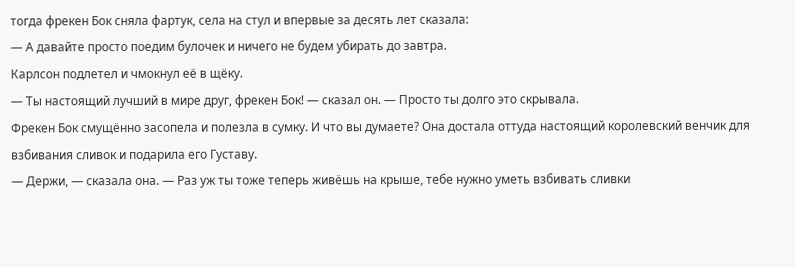тогда фрекен Бок сняла фартук, села на стул и впервые за десять лет сказала:
— А давайте просто поедим булочек и ничего не будем убирать до завтра.
Карлсон подлетел и чмокнул её в щёку.
— Ты настоящий лучший в мире друг, фрекен Бок! — сказал он. — Просто ты долго это скрывала.
Фрекен Бок смущённо засопела и полезла в сумку. И что вы думаете? Она достала оттуда настоящий королевский венчик для взбивания сливок и подарила его Густаву.
— Держи, — сказала она. — Раз уж ты тоже теперь живёшь на крыше, тебе нужно уметь взбивать сливки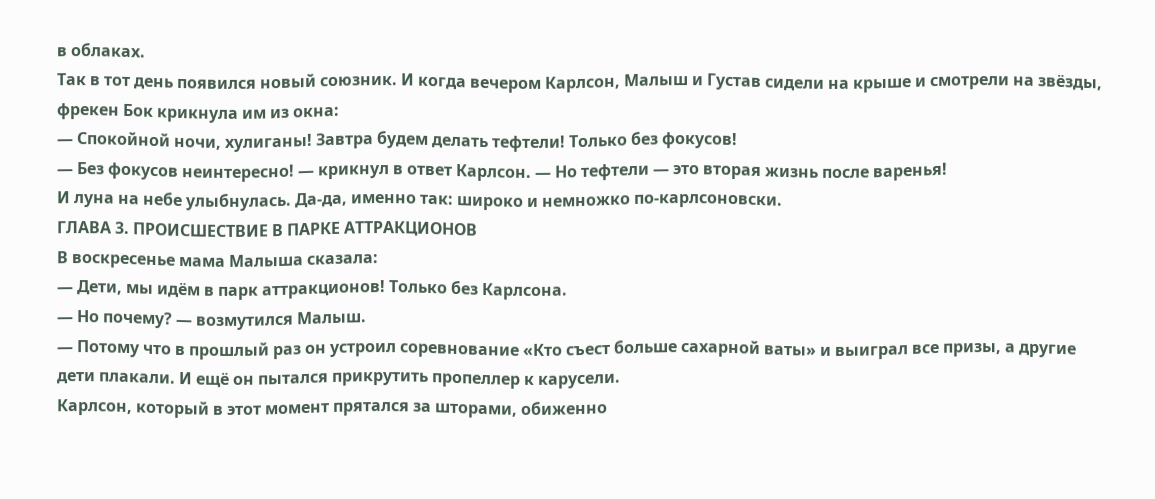в облаках.
Так в тот день появился новый союзник. И когда вечером Карлсон, Малыш и Густав сидели на крыше и смотрели на звёзды, фрекен Бок крикнула им из окна:
— Спокойной ночи, хулиганы! Завтра будем делать тефтели! Только без фокусов!
— Без фокусов неинтересно! — крикнул в ответ Карлсон. — Но тефтели — это вторая жизнь после варенья!
И луна на небе улыбнулась. Да-да, именно так: широко и немножко по-карлсоновски.
ГЛАВА 3. ПРОИСШЕСТВИЕ В ПАРКЕ АТТРАКЦИОНОВ
В воскресенье мама Малыша сказала:
— Дети, мы идём в парк аттракционов! Только без Карлсона.
— Но почему? — возмутился Малыш.
— Потому что в прошлый раз он устроил соревнование «Кто съест больше сахарной ваты» и выиграл все призы, а другие дети плакали. И ещё он пытался прикрутить пропеллер к карусели.
Карлсон, который в этот момент прятался за шторами, обиженно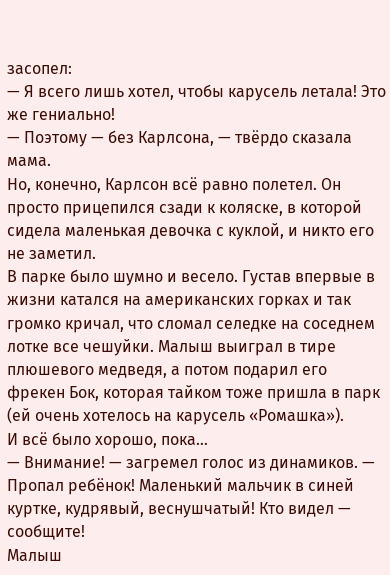засопел:
— Я всего лишь хотел, чтобы карусель летала! Это же гениально!
— Поэтому — без Карлсона, — твёрдо сказала мама.
Но, конечно, Карлсон всё равно полетел. Он просто прицепился сзади к коляске, в которой сидела маленькая девочка с куклой, и никто его не заметил.
В парке было шумно и весело. Густав впервые в жизни катался на американских горках и так громко кричал, что сломал селедке на соседнем лотке все чешуйки. Малыш выиграл в тире плюшевого медведя, а потом подарил его фрекен Бок, которая тайком тоже пришла в парк (ей очень хотелось на карусель «Ромашка»).
И всё было хорошо, пока…
— Внимание! — загремел голос из динамиков. — Пропал ребёнок! Маленький мальчик в синей куртке, кудрявый, веснушчатый! Кто видел — сообщите!
Малыш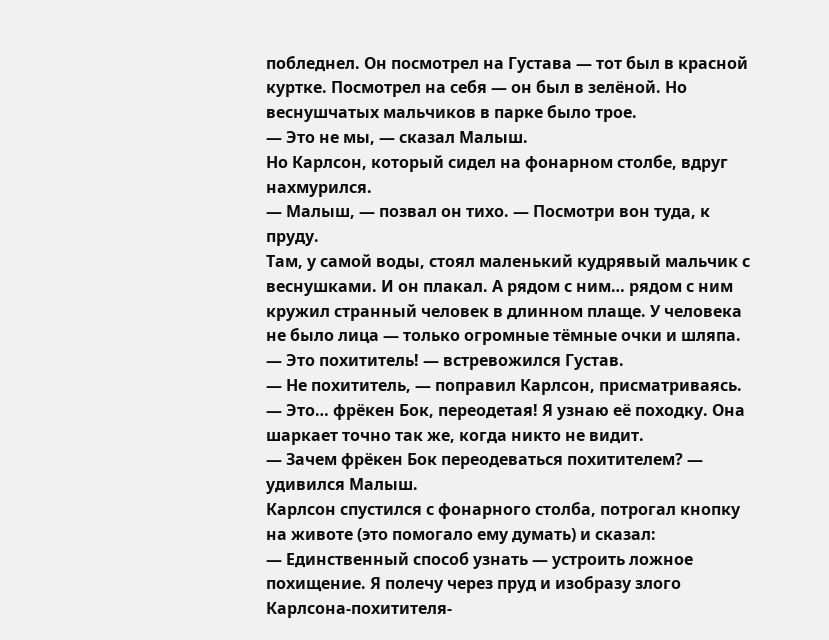побледнел. Он посмотрел на Густава — тот был в красной куртке. Посмотрел на себя — он был в зелёной. Но веснушчатых мальчиков в парке было трое.
— Это не мы, — сказал Малыш.
Но Карлсон, который сидел на фонарном столбе, вдруг нахмурился.
— Малыш, — позвал он тихо. — Посмотри вон туда, к пруду.
Там, у самой воды, стоял маленький кудрявый мальчик с веснушками. И он плакал. А рядом с ним… рядом с ним кружил странный человек в длинном плаще. У человека не было лица — только огромные тёмные очки и шляпа.
— Это похититель! — встревожился Густав.
— Не похититель, — поправил Карлсон, присматриваясь. — Это… фрёкен Бок, переодетая! Я узнаю её походку. Она шаркает точно так же, когда никто не видит.
— Зачем фрёкен Бок переодеваться похитителем? — удивился Малыш.
Карлсон спустился с фонарного столба, потрогал кнопку на животе (это помогало ему думать) и сказал:
— Единственный способ узнать — устроить ложное похищение. Я полечу через пруд и изобразу злого Карлсона-похитителя-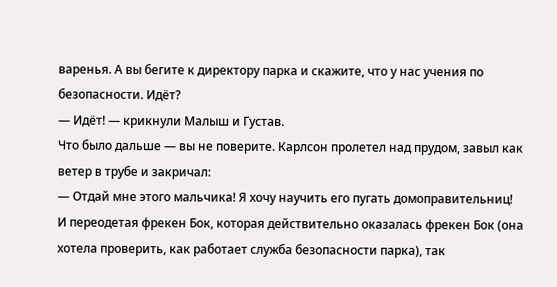варенья. А вы бегите к директору парка и скажите, что у нас учения по безопасности. Идёт?
— Идёт! — крикнули Малыш и Густав.
Что было дальше — вы не поверите. Карлсон пролетел над прудом, завыл как ветер в трубе и закричал:
— Отдай мне этого мальчика! Я хочу научить его пугать домоправительниц!
И переодетая фрекен Бок, которая действительно оказалась фрекен Бок (она хотела проверить, как работает служба безопасности парка), так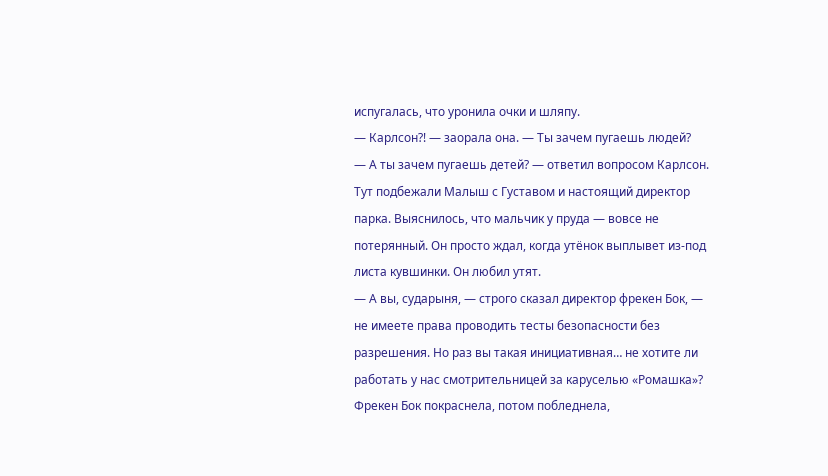испугалась, что уронила очки и шляпу.
— Карлсон?! — заорала она. — Ты зачем пугаешь людей?
— А ты зачем пугаешь детей? — ответил вопросом Карлсон.
Тут подбежали Малыш с Густавом и настоящий директор парка. Выяснилось, что мальчик у пруда — вовсе не потерянный. Он просто ждал, когда утёнок выплывет из-под листа кувшинки. Он любил утят.
— А вы, сударыня, — строго сказал директор фрекен Бок, — не имеете права проводить тесты безопасности без разрешения. Но раз вы такая инициативная… не хотите ли работать у нас смотрительницей за каруселью «Ромашка»?
Фрекен Бок покраснела, потом побледнела,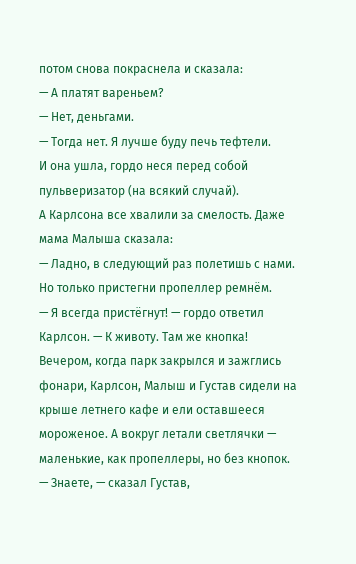потом снова покраснела и сказала:
— А платят вареньем?
— Нет, деньгами.
— Тогда нет. Я лучше буду печь тефтели.
И она ушла, гордо неся перед собой пульверизатор (на всякий случай).
А Карлсона все хвалили за смелость. Даже мама Малыша сказала:
— Ладно, в следующий раз полетишь с нами. Но только пристегни пропеллер ремнём.
— Я всегда пристёгнут! — гордо ответил Карлсон. — К животу. Там же кнопка!
Вечером, когда парк закрылся и зажглись фонари, Карлсон, Малыш и Густав сидели на крыше летнего кафе и ели оставшееся мороженое. А вокруг летали светлячки — маленькие, как пропеллеры, но без кнопок.
— Знаете, — сказал Густав,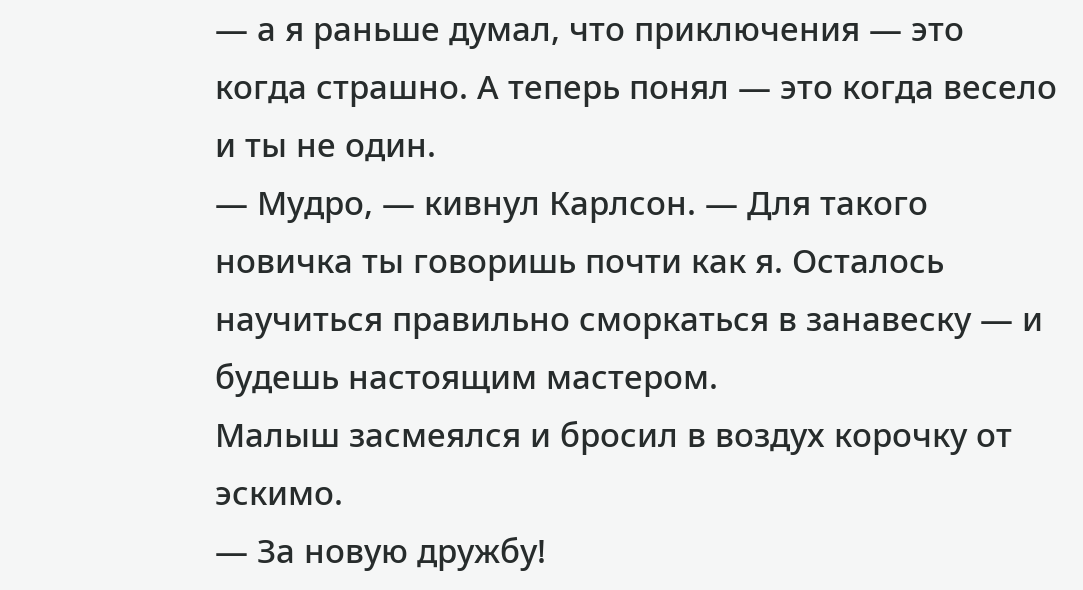— а я раньше думал, что приключения — это когда страшно. А теперь понял — это когда весело и ты не один.
— Мудро, — кивнул Карлсон. — Для такого новичка ты говоришь почти как я. Осталось научиться правильно сморкаться в занавеску — и будешь настоящим мастером.
Малыш засмеялся и бросил в воздух корочку от эскимо.
— За новую дружбу!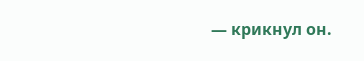— крикнул он.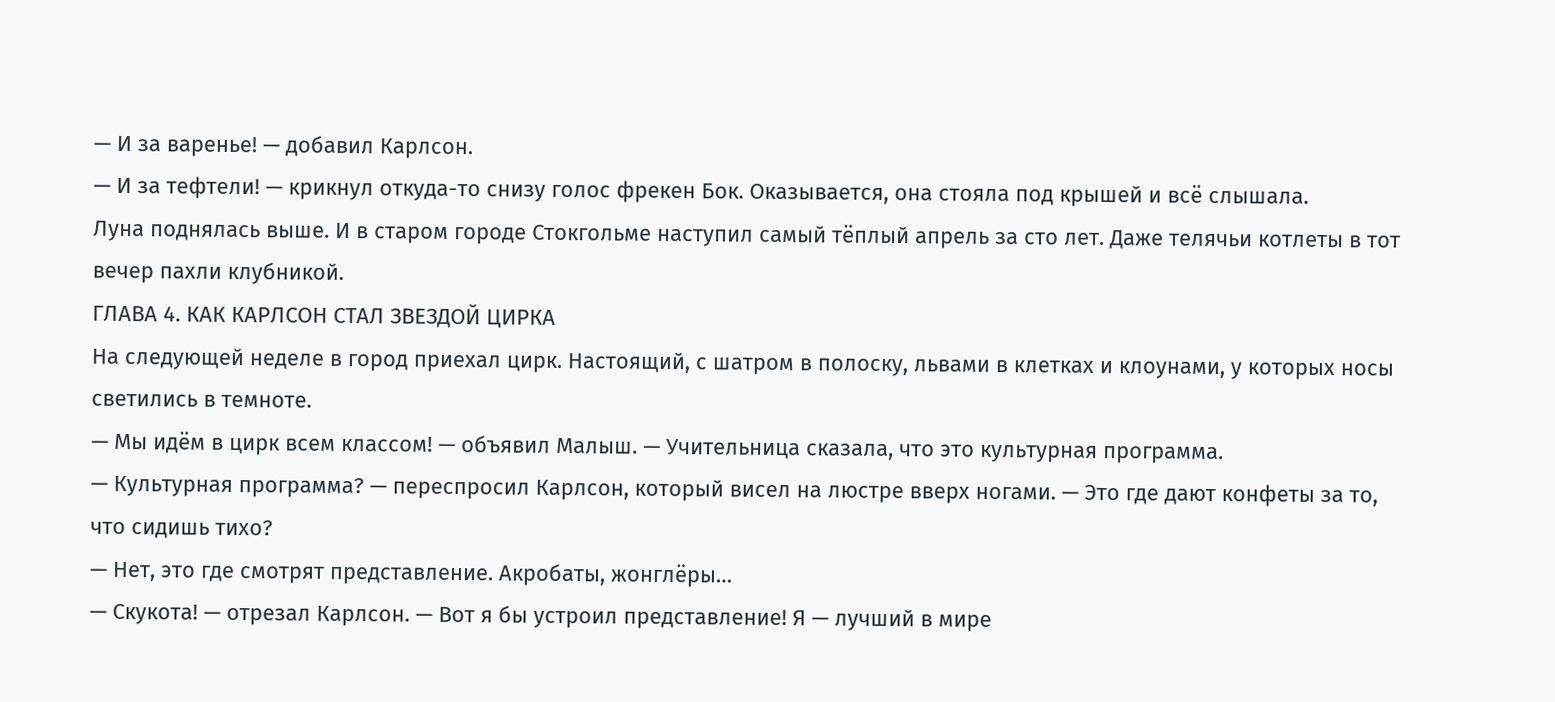— И за варенье! — добавил Карлсон.
— И за тефтели! — крикнул откуда-то снизу голос фрекен Бок. Оказывается, она стояла под крышей и всё слышала.
Луна поднялась выше. И в старом городе Стокгольме наступил самый тёплый апрель за сто лет. Даже телячьи котлеты в тот вечер пахли клубникой.
ГЛАВА 4. КАК КАРЛСОН СТАЛ ЗВЕЗДОЙ ЦИРКА
На следующей неделе в город приехал цирк. Настоящий, с шатром в полоску, львами в клетках и клоунами, у которых носы светились в темноте.
— Мы идём в цирк всем классом! — объявил Малыш. — Учительница сказала, что это культурная программа.
— Культурная программа? — переспросил Карлсон, который висел на люстре вверх ногами. — Это где дают конфеты за то, что сидишь тихо?
— Нет, это где смотрят представление. Акробаты, жонглёры…
— Скукота! — отрезал Карлсон. — Вот я бы устроил представление! Я — лучший в мире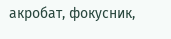акробат, фокусник,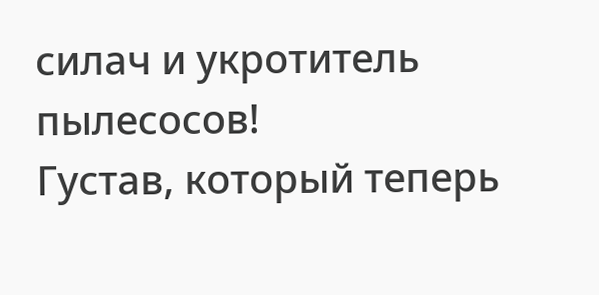силач и укротитель пылесосов!
Густав, который теперь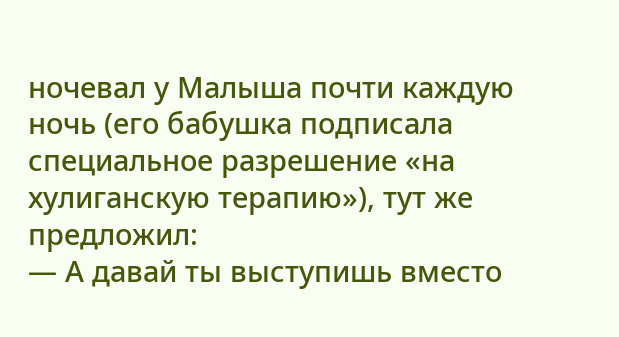ночевал у Малыша почти каждую ночь (его бабушка подписала специальное разрешение «на хулиганскую терапию»), тут же предложил:
— А давай ты выступишь вместо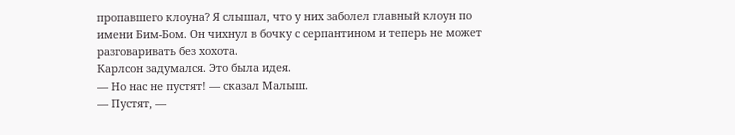пропавшего клоуна? Я слышал, что у них заболел главный клоун по имени Бим-Бом. Он чихнул в бочку с серпантином и теперь не может разговаривать без хохота.
Карлсон задумался. Это была идея.
— Но нас не пустят! — сказал Малыш.
— Пустят, —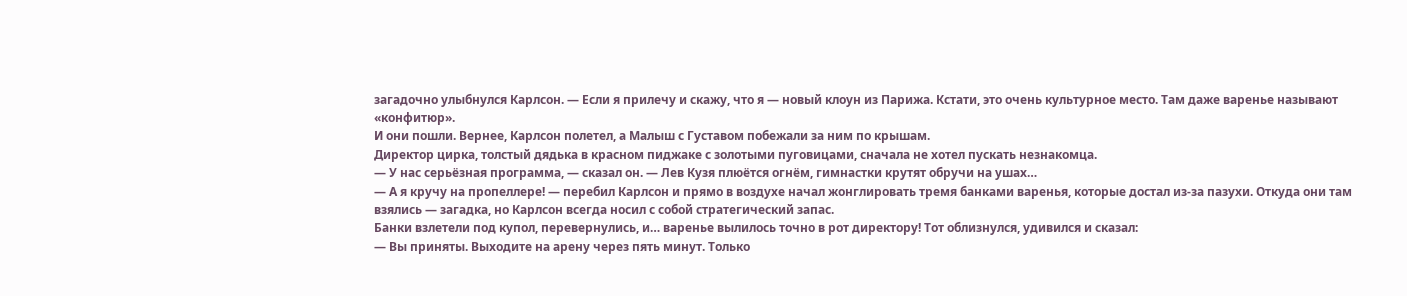загадочно улыбнулся Карлсон. — Если я прилечу и скажу, что я — новый клоун из Парижа. Кстати, это очень культурное место. Там даже варенье называют «конфитюр».
И они пошли. Вернее, Карлсон полетел, а Малыш с Густавом побежали за ним по крышам.
Директор цирка, толстый дядька в красном пиджаке с золотыми пуговицами, сначала не хотел пускать незнакомца.
— У нас серьёзная программа, — сказал он. — Лев Кузя плюётся огнём, гимнастки крутят обручи на ушах…
— А я кручу на пропеллере! — перебил Карлсон и прямо в воздухе начал жонглировать тремя банками варенья, которые достал из-за пазухи. Откуда они там взялись — загадка, но Карлсон всегда носил с собой стратегический запас.
Банки взлетели под купол, перевернулись, и… варенье вылилось точно в рот директору! Тот облизнулся, удивился и сказал:
— Вы приняты. Выходите на арену через пять минут. Только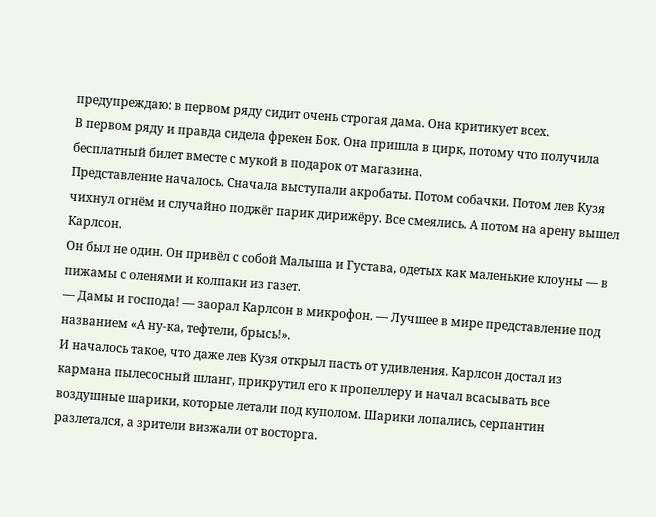предупреждаю: в первом ряду сидит очень строгая дама. Она критикует всех.
В первом ряду и правда сидела фрекен Бок. Она пришла в цирк, потому что получила бесплатный билет вместе с мукой в подарок от магазина.
Представление началось. Сначала выступали акробаты. Потом собачки. Потом лев Кузя чихнул огнём и случайно поджёг парик дирижёру. Все смеялись. А потом на арену вышел Карлсон.
Он был не один. Он привёл с собой Малыша и Густава, одетых как маленькие клоуны — в пижамы с оленями и колпаки из газет.
— Дамы и господа! — заорал Карлсон в микрофон. — Лучшее в мире представление под названием «А ну-ка, тефтели, брысь!».
И началось такое, что даже лев Кузя открыл пасть от удивления. Карлсон достал из кармана пылесосный шланг, прикрутил его к пропеллеру и начал всасывать все воздушные шарики, которые летали под куполом. Шарики лопались, серпантин разлетался, а зрители визжали от восторга.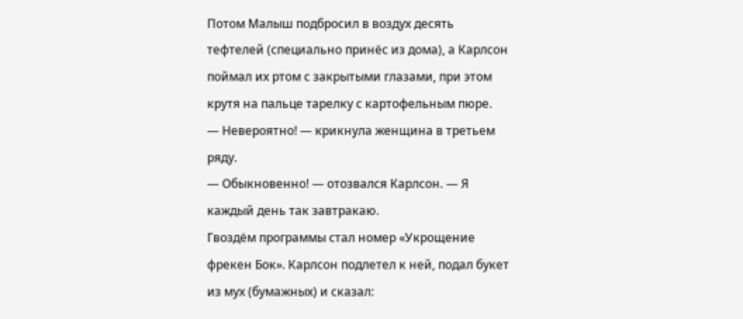Потом Малыш подбросил в воздух десять тефтелей (специально принёс из дома), а Карлсон поймал их ртом с закрытыми глазами, при этом крутя на пальце тарелку с картофельным пюре.
— Невероятно! — крикнула женщина в третьем ряду.
— Обыкновенно! — отозвался Карлсон. — Я каждый день так завтракаю.
Гвоздём программы стал номер «Укрощение фрекен Бок». Карлсон подлетел к ней, подал букет из мух (бумажных) и сказал: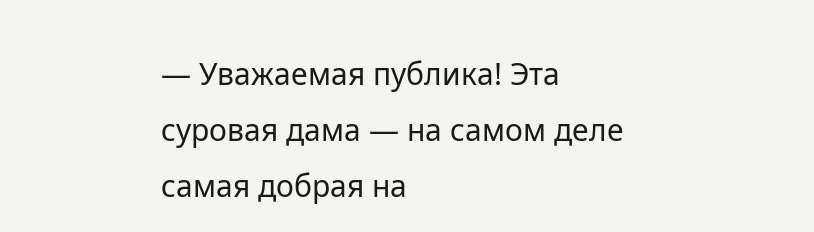— Уважаемая публика! Эта суровая дама — на самом деле самая добрая на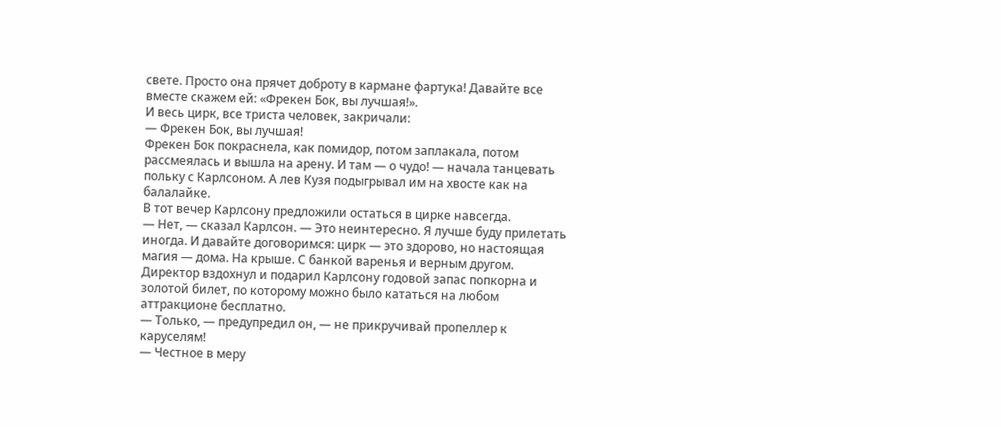свете. Просто она прячет доброту в кармане фартука! Давайте все вместе скажем ей: «Фрекен Бок, вы лучшая!».
И весь цирк, все триста человек, закричали:
— Фрекен Бок, вы лучшая!
Фрекен Бок покраснела, как помидор, потом заплакала, потом рассмеялась и вышла на арену. И там — о чудо! — начала танцевать польку с Карлсоном. А лев Кузя подыгрывал им на хвосте как на балалайке.
В тот вечер Карлсону предложили остаться в цирке навсегда.
— Нет, — сказал Карлсон. — Это неинтересно. Я лучше буду прилетать иногда. И давайте договоримся: цирк — это здорово, но настоящая магия — дома. На крыше. С банкой варенья и верным другом.
Директор вздохнул и подарил Карлсону годовой запас попкорна и золотой билет, по которому можно было кататься на любом аттракционе бесплатно.
— Только, — предупредил он, — не прикручивай пропеллер к каруселям!
— Честное в меру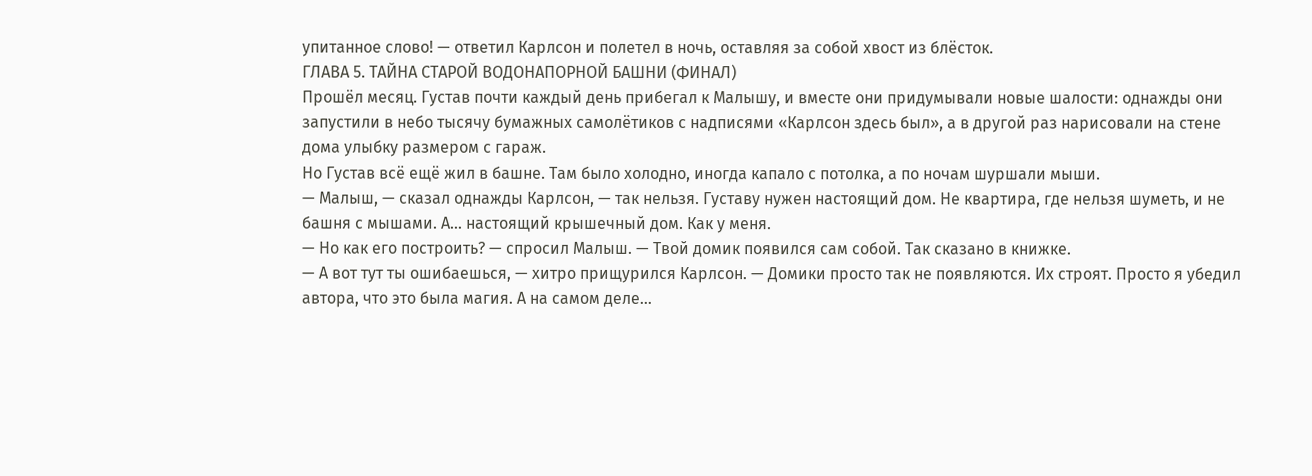упитанное слово! — ответил Карлсон и полетел в ночь, оставляя за собой хвост из блёсток.
ГЛАВА 5. ТАЙНА СТАРОЙ ВОДОНАПОРНОЙ БАШНИ (ФИНАЛ)
Прошёл месяц. Густав почти каждый день прибегал к Малышу, и вместе они придумывали новые шалости: однажды они запустили в небо тысячу бумажных самолётиков с надписями «Карлсон здесь был», а в другой раз нарисовали на стене дома улыбку размером с гараж.
Но Густав всё ещё жил в башне. Там было холодно, иногда капало с потолка, а по ночам шуршали мыши.
— Малыш, — сказал однажды Карлсон, — так нельзя. Густаву нужен настоящий дом. Не квартира, где нельзя шуметь, и не башня с мышами. А… настоящий крышечный дом. Как у меня.
— Но как его построить? — спросил Малыш. — Твой домик появился сам собой. Так сказано в книжке.
— А вот тут ты ошибаешься, — хитро прищурился Карлсон. — Домики просто так не появляются. Их строят. Просто я убедил автора, что это была магия. А на самом деле…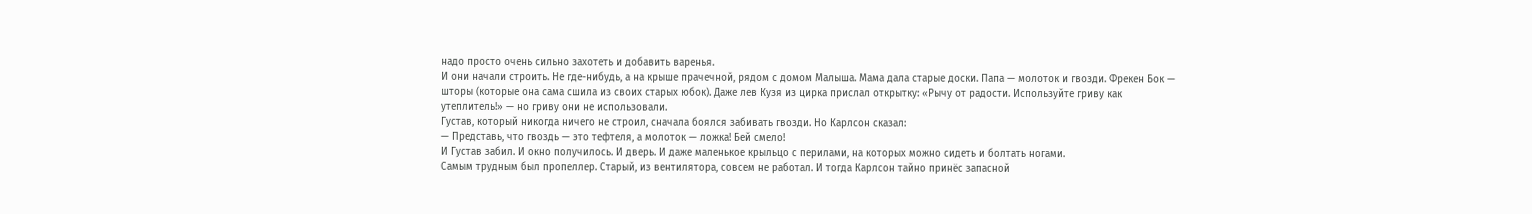надо просто очень сильно захотеть и добавить варенья.
И они начали строить. Не где-нибудь, а на крыше прачечной, рядом с домом Малыша. Мама дала старые доски. Папа — молоток и гвозди. Фрекен Бок — шторы (которые она сама сшила из своих старых юбок). Даже лев Кузя из цирка прислал открытку: «Рычу от радости. Используйте гриву как утеплитель!» — но гриву они не использовали.
Густав, который никогда ничего не строил, сначала боялся забивать гвозди. Но Карлсон сказал:
— Представь, что гвоздь — это тефтеля, а молоток — ложка! Бей смело!
И Густав забил. И окно получилось. И дверь. И даже маленькое крыльцо с перилами, на которых можно сидеть и болтать ногами.
Самым трудным был пропеллер. Старый, из вентилятора, совсем не работал. И тогда Карлсон тайно принёс запасной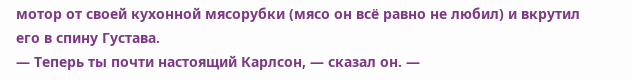мотор от своей кухонной мясорубки (мясо он всё равно не любил) и вкрутил его в спину Густава.
— Теперь ты почти настоящий Карлсон, — сказал он. —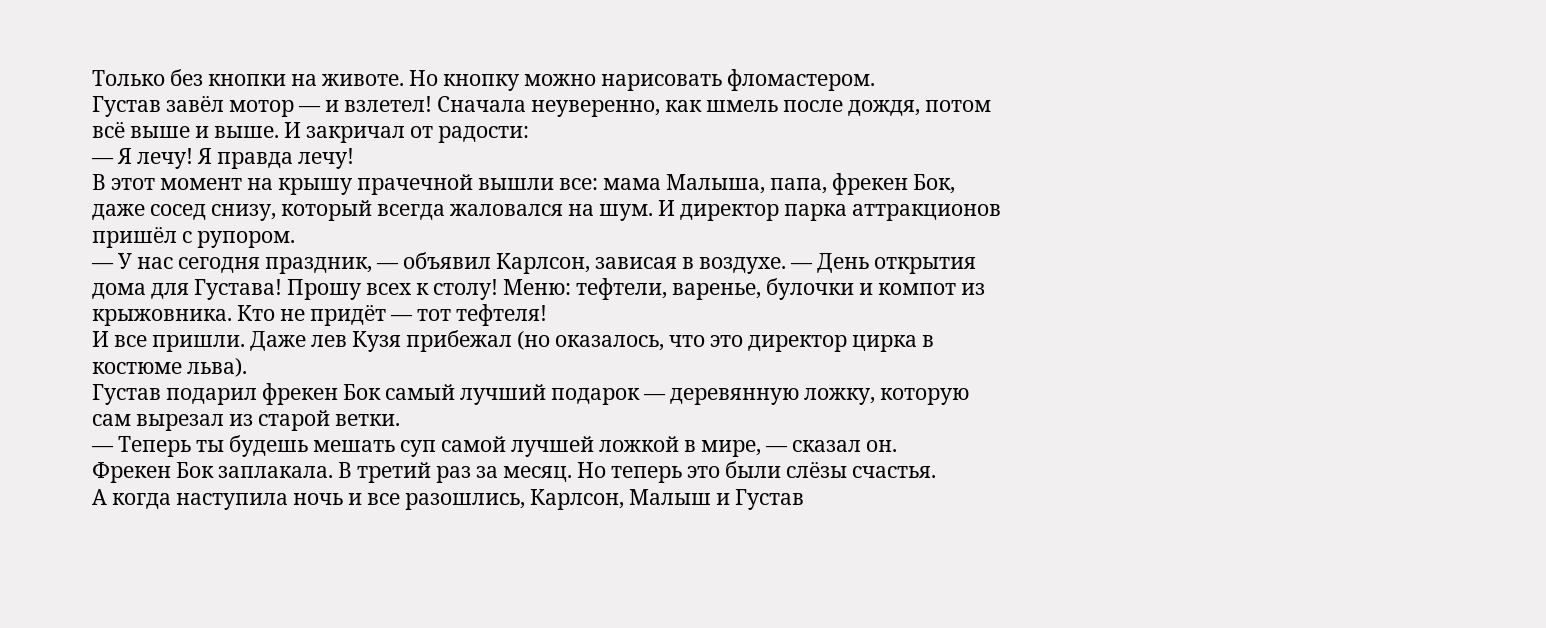Только без кнопки на животе. Но кнопку можно нарисовать фломастером.
Густав завёл мотор — и взлетел! Сначала неуверенно, как шмель после дождя, потом всё выше и выше. И закричал от радости:
— Я лечу! Я правда лечу!
В этот момент на крышу прачечной вышли все: мама Малыша, папа, фрекен Бок, даже сосед снизу, который всегда жаловался на шум. И директор парка аттракционов пришёл с рупором.
— У нас сегодня праздник, — объявил Карлсон, зависая в воздухе. — День открытия дома для Густава! Прошу всех к столу! Меню: тефтели, варенье, булочки и компот из крыжовника. Кто не придёт — тот тефтеля!
И все пришли. Даже лев Кузя прибежал (но оказалось, что это директор цирка в костюме льва).
Густав подарил фрекен Бок самый лучший подарок — деревянную ложку, которую сам вырезал из старой ветки.
— Теперь ты будешь мешать суп самой лучшей ложкой в мире, — сказал он.
Фрекен Бок заплакала. В третий раз за месяц. Но теперь это были слёзы счастья.
А когда наступила ночь и все разошлись, Карлсон, Малыш и Густав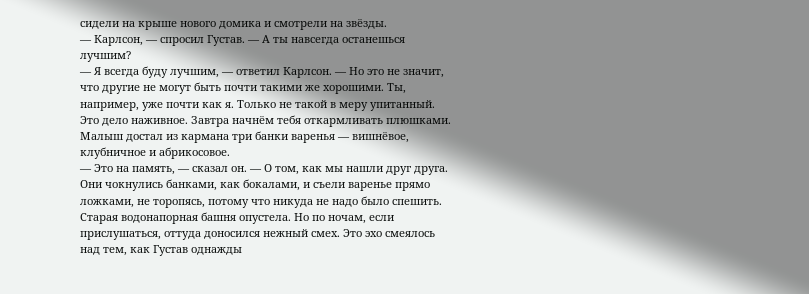сидели на крыше нового домика и смотрели на звёзды.
— Карлсон, — спросил Густав. — А ты навсегда останешься лучшим?
— Я всегда буду лучшим, — ответил Карлсон. — Но это не значит, что другие не могут быть почти такими же хорошими. Ты, например, уже почти как я. Только не такой в меру упитанный. Это дело наживное. Завтра начнём тебя откармливать плюшками.
Малыш достал из кармана три банки варенья — вишнёвое, клубничное и абрикосовое.
— Это на память, — сказал он. — О том, как мы нашли друг друга.
Они чокнулись банками, как бокалами, и съели варенье прямо ложками, не торопясь, потому что никуда не надо было спешить.
Старая водонапорная башня опустела. Но по ночам, если прислушаться, оттуда доносился нежный смех. Это эхо смеялось над тем, как Густав однажды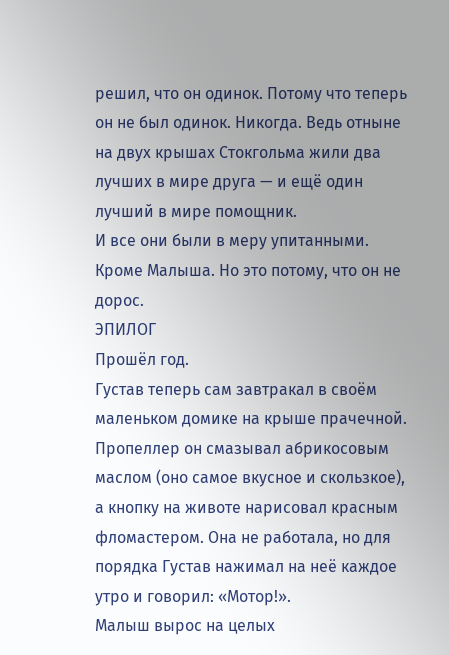решил, что он одинок. Потому что теперь он не был одинок. Никогда. Ведь отныне на двух крышах Стокгольма жили два лучших в мире друга — и ещё один лучший в мире помощник.
И все они были в меру упитанными. Кроме Малыша. Но это потому, что он не дорос.
ЭПИЛОГ
Прошёл год.
Густав теперь сам завтракал в своём маленьком домике на крыше прачечной. Пропеллер он смазывал абрикосовым маслом (оно самое вкусное и скользкое), а кнопку на животе нарисовал красным фломастером. Она не работала, но для порядка Густав нажимал на неё каждое утро и говорил: «Мотор!».
Малыш вырос на целых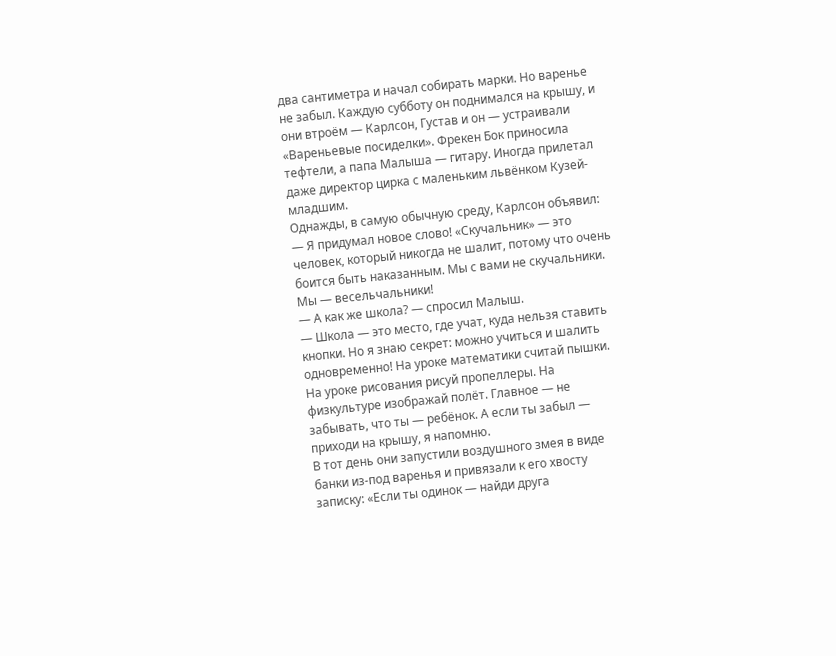два сантиметра и начал собирать марки. Но варенье не забыл. Каждую субботу он поднимался на крышу, и они втроём — Карлсон, Густав и он — устраивали «Вареньевые посиделки». Фрекен Бок приносила тефтели, а папа Малыша — гитару. Иногда прилетал даже директор цирка с маленьким львёнком Кузей-младшим.
Однажды, в самую обычную среду, Карлсон объявил:
— Я придумал новое слово! «Скучальник» — это человек, который никогда не шалит, потому что очень боится быть наказанным. Мы с вами не скучальники. Мы — весельчальники!
— А как же школа? — спросил Малыш.
— Школа — это место, где учат, куда нельзя ставить кнопки. Но я знаю секрет: можно учиться и шалить одновременно! На уроке математики считай пышки. На уроке рисования рисуй пропеллеры. На физкультуре изображай полёт. Главное — не забывать, что ты — ребёнок. А если ты забыл — приходи на крышу, я напомню.
В тот день они запустили воздушного змея в виде банки из-под варенья и привязали к его хвосту записку: «Если ты одинок — найди друга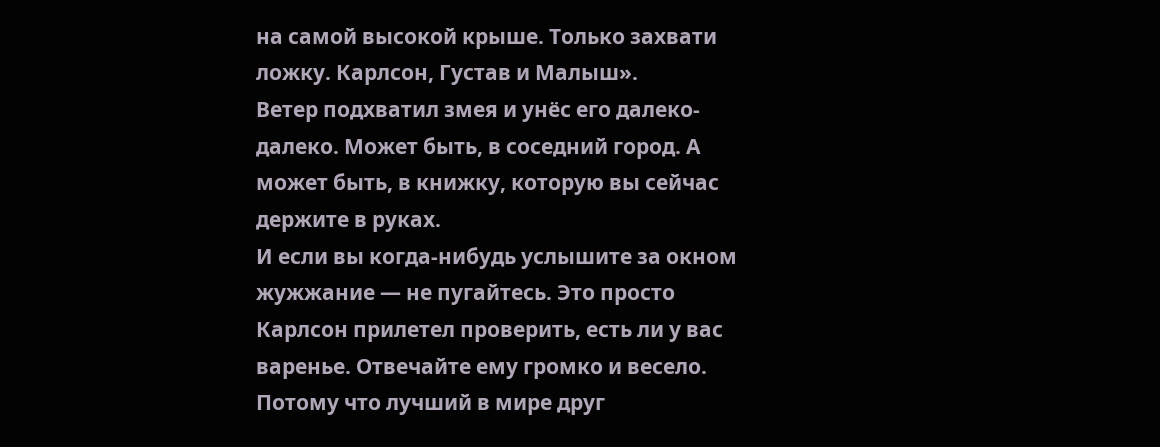на самой высокой крыше. Только захвати ложку. Карлсон, Густав и Малыш».
Ветер подхватил змея и унёс его далеко-далеко. Может быть, в соседний город. А может быть, в книжку, которую вы сейчас держите в руках.
И если вы когда-нибудь услышите за окном жужжание — не пугайтесь. Это просто Карлсон прилетел проверить, есть ли у вас варенье. Отвечайте ему громко и весело. Потому что лучший в мире друг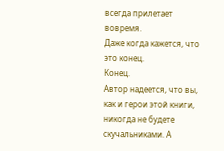всегда прилетает вовремя.
Даже когда кажется, что это конец.
Конец.
Автор надеется, что вы, как и герои этой книги, никогда не будете скучальниками. А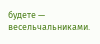будете — весельчальниками.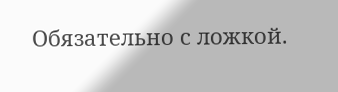Обязательно с ложкой.